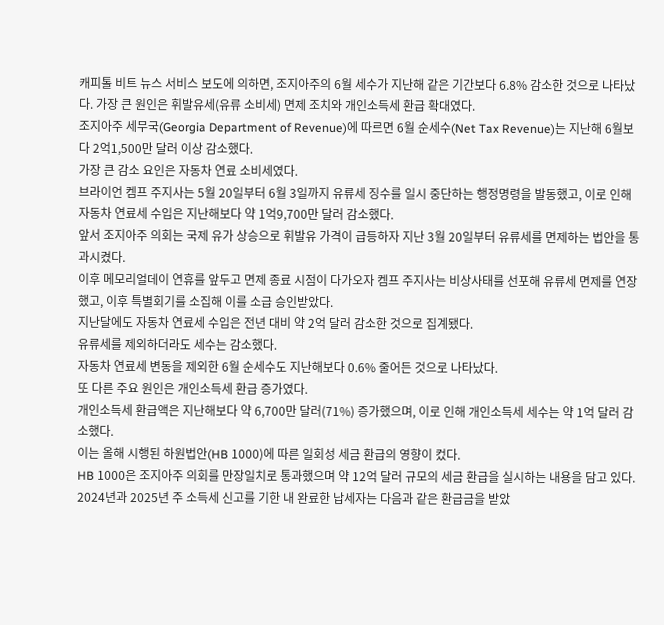캐피톨 비트 뉴스 서비스 보도에 의하면, 조지아주의 6월 세수가 지난해 같은 기간보다 6.8% 감소한 것으로 나타났다. 가장 큰 원인은 휘발유세(유류 소비세) 면제 조치와 개인소득세 환급 확대였다.
조지아주 세무국(Georgia Department of Revenue)에 따르면 6월 순세수(Net Tax Revenue)는 지난해 6월보다 2억1,500만 달러 이상 감소했다.
가장 큰 감소 요인은 자동차 연료 소비세였다.
브라이언 켐프 주지사는 5월 20일부터 6월 3일까지 유류세 징수를 일시 중단하는 행정명령을 발동했고, 이로 인해 자동차 연료세 수입은 지난해보다 약 1억9,700만 달러 감소했다.
앞서 조지아주 의회는 국제 유가 상승으로 휘발유 가격이 급등하자 지난 3월 20일부터 유류세를 면제하는 법안을 통과시켰다.
이후 메모리얼데이 연휴를 앞두고 면제 종료 시점이 다가오자 켐프 주지사는 비상사태를 선포해 유류세 면제를 연장했고, 이후 특별회기를 소집해 이를 소급 승인받았다.
지난달에도 자동차 연료세 수입은 전년 대비 약 2억 달러 감소한 것으로 집계됐다.
유류세를 제외하더라도 세수는 감소했다.
자동차 연료세 변동을 제외한 6월 순세수도 지난해보다 0.6% 줄어든 것으로 나타났다.
또 다른 주요 원인은 개인소득세 환급 증가였다.
개인소득세 환급액은 지난해보다 약 6,700만 달러(71%) 증가했으며, 이로 인해 개인소득세 세수는 약 1억 달러 감소했다.
이는 올해 시행된 하원법안(HB 1000)에 따른 일회성 세금 환급의 영향이 컸다.
HB 1000은 조지아주 의회를 만장일치로 통과했으며 약 12억 달러 규모의 세금 환급을 실시하는 내용을 담고 있다.
2024년과 2025년 주 소득세 신고를 기한 내 완료한 납세자는 다음과 같은 환급금을 받았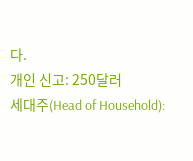다.
개인 신고: 250달러
세대주(Head of Household):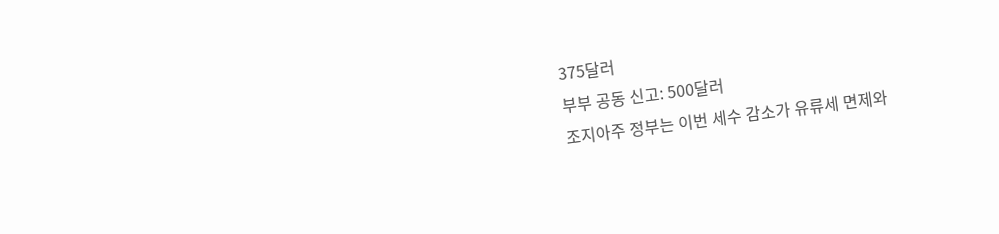375달러
부부 공동 신고: 500달러
조지아주 정부는 이번 세수 감소가 유류세 면제와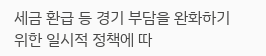세금 환급 등 경기 부담을 완화하기 위한 일시적 정책에 따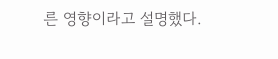른 영향이라고 설명했다.